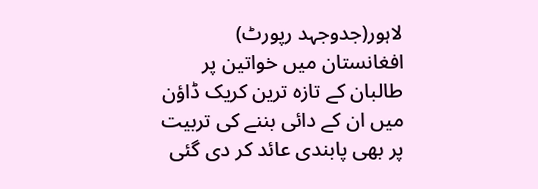لاہور(جدوجہد رپورٹ) افغانستان میں خواتین پر طالبان کے تازہ ترین کریک ڈاؤن میں ان کے دائی بننے کی تربیت پر بھی پابندی عائد کر دی گئی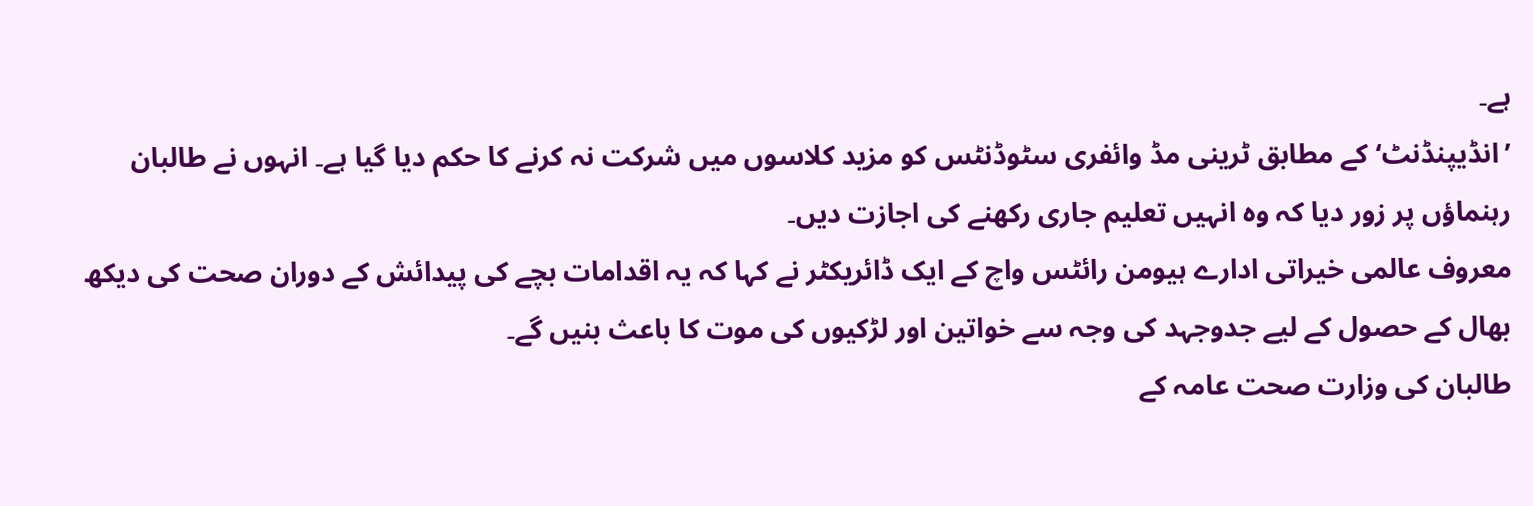ہے۔
’انڈیپنڈنٹ‘ کے مطابق ٹرینی مڈ وائفری سٹوڈنٹس کو مزید کلاسوں میں شرکت نہ کرنے کا حکم دیا گیا ہے۔ انہوں نے طالبان رہنماؤں پر زور دیا کہ وہ انہیں تعلیم جاری رکھنے کی اجازت دیں۔
معروف عالمی خیراتی ادارے ہیومن رائٹس واچ کے ایک ڈائریکٹر نے کہا کہ یہ اقدامات بچے کی پیدائش کے دوران صحت کی دیکھ بھال کے حصول کے لیے جدوجہد کی وجہ سے خواتین اور لڑکیوں کی موت کا باعث بنیں گے۔
طالبان کی وزارت صحت عامہ کے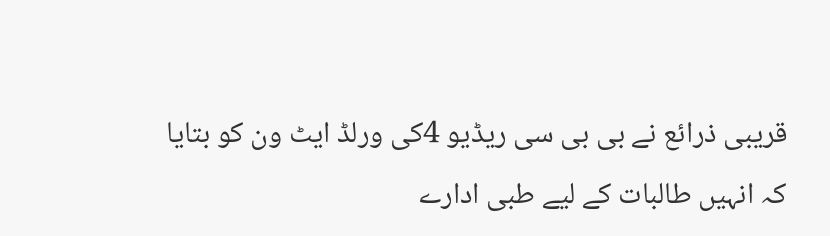قریبی ذرائع نے بی بی سی ریڈیو 4کی ورلڈ ایٹ ون کو بتایا کہ انہیں طالبات کے لیے طبی ادارے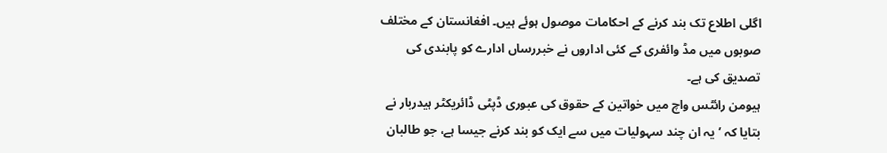اگلی اطلاع تک بند کرنے کے احکامات موصول ہوئے ہیں۔ افغانستان کے مختلف صوبوں میں مڈ وائفری کے کئی اداروں نے خبررساں ادارے کو پابندی کی تصدیق کی ہے۔
ہیومن رائٹس واچ میں خواتین کے حقوق کی عبوری ڈپٹی ڈائریکٹر ہیدربار نے بتایا کہ ’یہ ان چند سہولیات میں سے ایک کو بند کرنے جیسا ہے، جو طالبان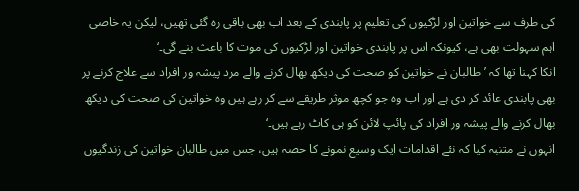کی طرف سے خواتین اور لڑکیوں کی تعلیم پر پابندی کے بعد اب بھی باقی رہ گئی تھیں، لیکن یہ خاصی اہم سہولت بھی ہے، کیونکہ اس پر پابندی خواتین اور لڑکیوں کی موت کا باعث بنے گی۔‘
انکا کہنا تھا کہ ’طالبان نے خواتین کو صحت کی دیکھ بھال کرنے والے مرد پیشہ ور افراد سے علاج کرنے پر بھی پابندی عائد کر دی ہے اور اب وہ جو کچھ موثر طریقے سے کر رہے ہیں وہ خواتین کی صحت کی دیکھ بھال کرنے والے پیشہ ور افراد کی پائپ لائن کو ہی کاٹ رہے ہیں۔‘
انہوں نے متنبہ کیا کہ نئے اقدامات ایک وسیع نمونے کا حصہ ہیں، جس میں طالبان خواتین کی زندگیوں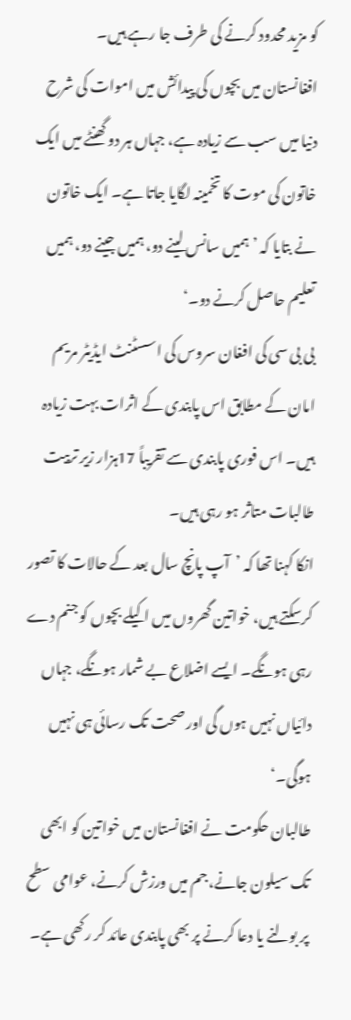کو مزید محدود کرنے کی طرف جا رہے ہیں۔
افغانستان میں بچوں کی پیدائش میں اموات کی شرح دنیا میں سب سے زیادہ ہے، جہاں ہر دو گھنٹے میں ایک خاتون کی موت کا تخمینہ لگایا جاتا ہے۔ ایک خاتون نے بتایا کہ ’ہمیں سانس لینے دو، ہمیں جینے دو، ہمیں تعلیم حاصل کرنے دو۔‘
بی بی سی کی افغان سروس کی اسسٹنٹ ایڈیٹر مریم امان کے مطابق اس پابندی کے اثرات بہت زیادہ ہیں۔ اس فوری پابندی سے تقریباً 17ہزار زیر تربیت طالبات متاثر ہو رہی ہیں۔
انکا کہنا تھا کہ ’آپ پانچ سال بعد کے حالات کا تصور کرسکتے ہیں، خواتین گھروں میں اکیلے بچوں کو جنم دے رہی ہونگے۔ ایسے اضلاع بے شمار ہونگے، جہاں دائیاں نہیں ہوں گی اور صحت تک رسائی ہی نہیں ہوگی۔‘
طالبان حکومت نے افغانستان میں خواتین کو ابھی تک سیلون جانے، جم میں ورزش کرنے، عوامی سطح پر بولنے یا دعا کرنے پر بھی پابندی عائد کر رکھی ہے۔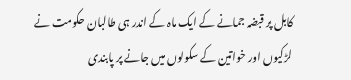کابل پر قبضہ جمانے کے ایک ماہ کے اندر ہی طالبان حکومت نے لڑکیوں اور خواتین کے سکولوں میں جانے پر پابندی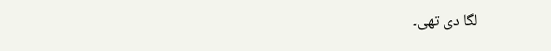لگا دی تھی۔